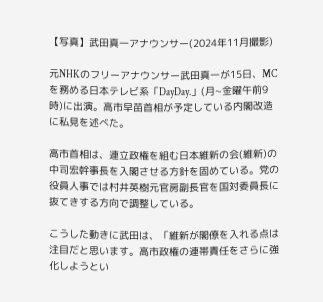【写真】武田真一アナウンサー(2024年11月撮影)

元NHKのフリーアナウンサー武田真一が15日、MCを務める日本テレビ系「DayDay.」(月~金曜午前9時)に出演。高市早苗首相が予定している内閣改造に私見を述べた。

高市首相は、連立政権を組む日本維新の会(維新)の中司宏幹事長を入閣させる方針を固めている。党の役員人事では村井英樹元官房副長官を国対委員長に抜てきする方向で調整している。

こうした動きに武田は、「維新が閣僚を入れる点は注目だと思います。高市政権の連帯責任をさらに強化しようとい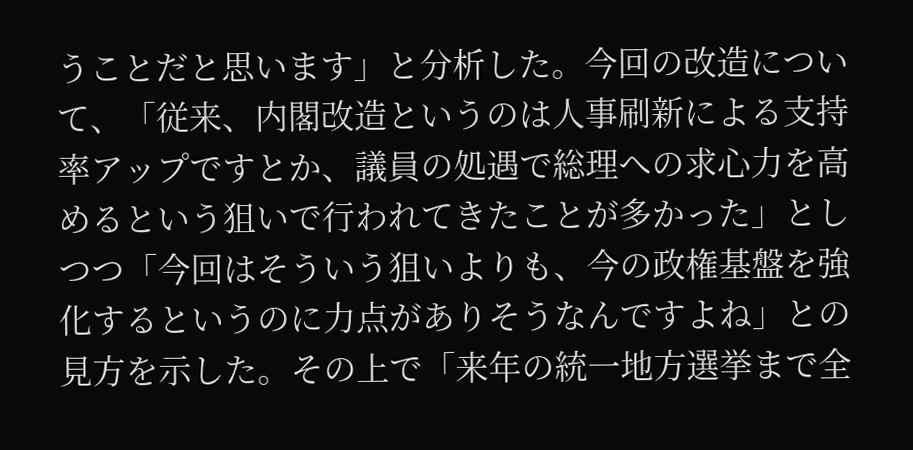うことだと思います」と分析した。今回の改造について、「従来、内閣改造というのは人事刷新による支持率アップですとか、議員の処遇で総理への求心力を高めるという狙いで行われてきたことが多かった」としつつ「今回はそういう狙いよりも、今の政権基盤を強化するというのに力点がありそうなんですよね」との見方を示した。その上で「来年の統一地方選挙まで全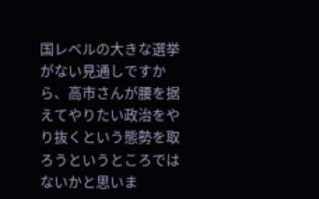国レベルの大きな選挙がない見通しですから、高市さんが腰を据えてやりたい政治をやり抜くという態勢を取ろうというところではないかと思いま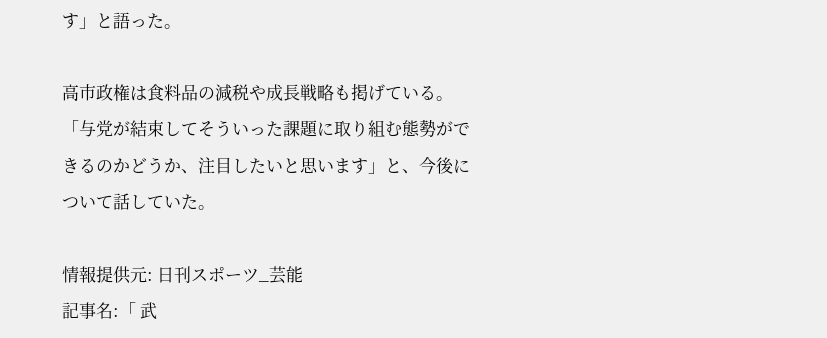す」と語った。

高市政権は食料品の減税や成長戦略も掲げている。「与党が結束してそういった課題に取り組む態勢ができるのかどうか、注目したいと思います」と、今後について話していた。

情報提供元: 日刊スポーツ_芸能
記事名:「 武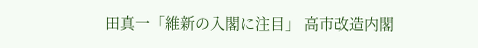田真一「維新の入閣に注目」 高市改造内閣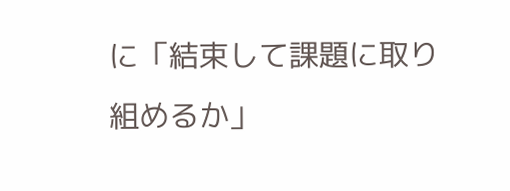に「結束して課題に取り組めるか」